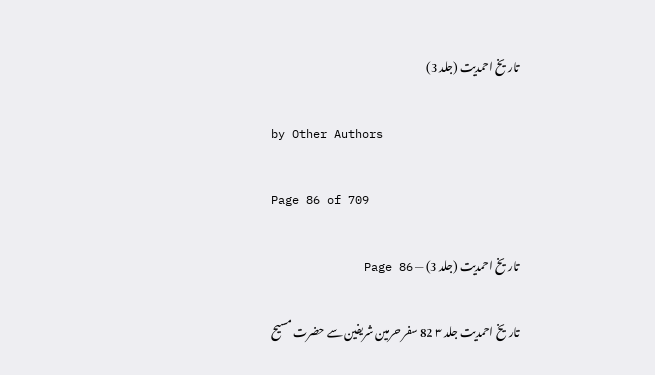تاریخ احمدیت (جلد 3)

by Other Authors

Page 86 of 709

تاریخ احمدیت (جلد 3) — Page 86

تاریخ احمدیت جلد ۳ 82 سفر حرمین شریفین سے حضرت مسیح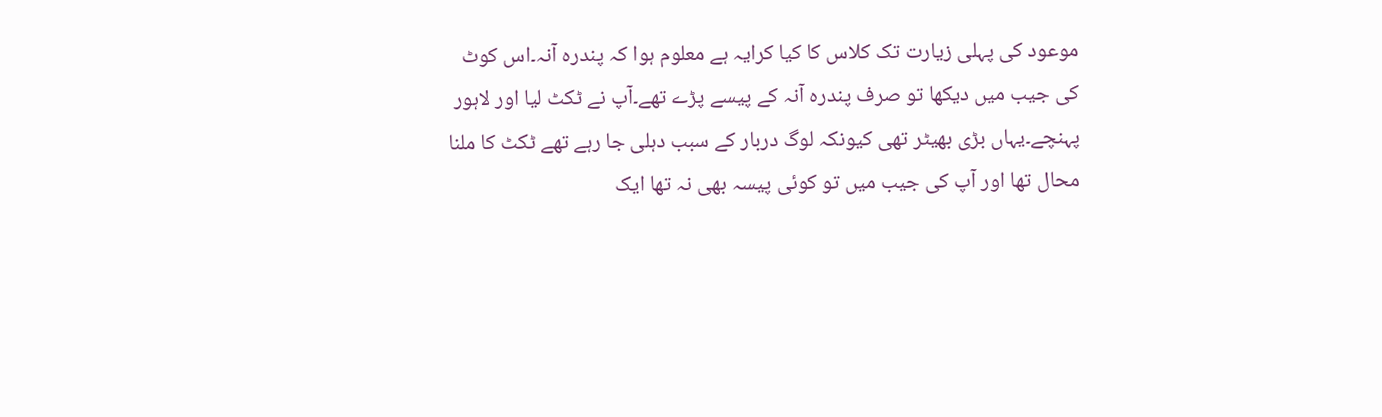موعود کی پہلی زیارت تک کلاس کا کیا کرایہ ہے معلوم ہوا کہ پندرہ آنہ۔اس کوٹ کی جیب میں دیکھا تو صرف پندرہ آنہ کے پیسے پڑے تھے۔آپ نے ٹکٹ لیا اور لاہور پہنچے۔یہاں بڑی بھیٹر تھی کیونکہ لوگ دربار کے سبب دہلی جا رہے تھے ٹکٹ کا ملنا محال تھا اور آپ کی جیب میں تو کوئی پیسہ بھی نہ تھا ایک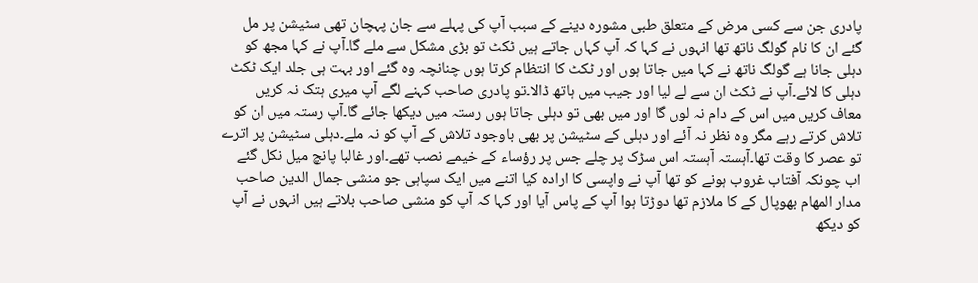پادری جن سے کسی مرض کے متعلق طبی مشورہ دینے کے سبب آپ کی پہلے سے جان پہچان تھی سٹیشن پر مل گئے ان کا نام گولگ ناتھ تھا انہوں نے کہا کہ آپ کہاں جاتے ہیں ٹکٹ تو بڑی مشکل سے ملے گا۔آپ نے کہا مجھ کو دہلی جانا ہے گولگ ناتھ نے کہا میں جاتا ہوں اور ٹکٹ کا انتظام کرتا ہوں چنانچہ وہ گئے اور بہت ہی جلد ایک ٹکٹ دہلی کا لائے۔آپ نے ٹکٹ ان سے لے لیا اور جیب میں ہاتھ ڈالا۔تو پادری صاحب کہنے لگے آپ میری ہتک نہ کریں معاف کریں میں اس کے دام نہ لوں گا اور میں بھی تو دہلی جاتا ہوں رستہ میں دیکھا جائے گا۔آپ رستہ میں ان کو تلاش کرتے رہے مگر وہ نظر نہ آئے اور دہلی کے سٹیشن پر بھی باوجود تلاش کے آپ کو نہ ملے۔دہلی سٹیشن پر اترے تو عصر کا وقت تھا۔آہستہ آہستہ اس سڑک پر چلے جس پر رؤساء کے خیمے نصب تھے۔اور غالبا پانچ میل نکل گئے اب چونکہ آفتاب غروب ہونے کو تھا آپ نے واپسی کا ارادہ کیا اتنے میں ایک سپاہی جو منشی جمال الدین صاحب مدار المهام بھوپال کے کا ملازم تھا دوڑتا ہوا آپ کے پاس آیا اور کہا کہ آپ کو منشی صاحب بلاتے ہیں انہوں نے آپ کو دیکھ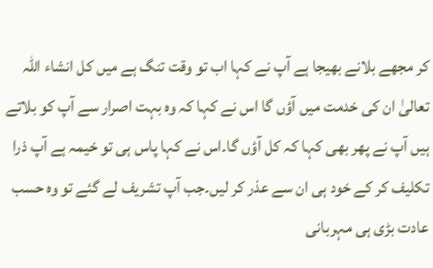کر مجھے بلانے بھیجا ہے آپ نے کہا اب تو وقت تنگ ہے میں کل انشاء اللہ تعالیٰ ان کی خدمت میں آؤں گا اس نے کہا کہ وہ بہت اصرار سے آپ کو بلاتے ہیں آپ نے پھر بھی کہا کہ کل آؤں گا۔اس نے کہا پاس ہی تو خیمہ ہے آپ ذرا تکلیف کر کے خود ہی ان سے عذر کر لیں۔جب آپ تشریف لے گئے تو وہ حسب عادت بڑی ہی مہربانی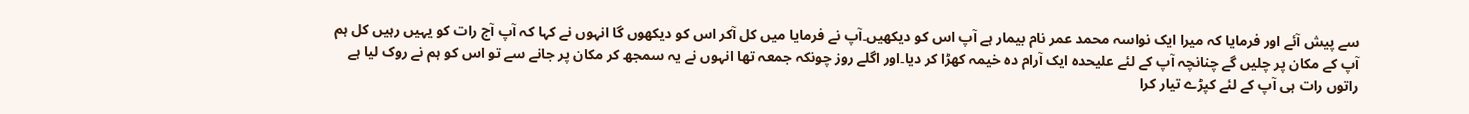سے پیش آئے اور فرمایا کہ میرا ایک نواسہ محمد عمر نام بیمار ہے آپ اس کو دیکھیں۔آپ نے فرمایا میں کل آکر اس کو دیکھوں گا انہوں نے کہا کہ آپ آج رات کو یہیں رہیں کل ہم آپ کے مکان پر چلیں گے چنانچہ آپ کے لئے علیحدہ ایک آرام دہ خیمہ کھڑا کر دیا۔اور اگلے روز چونکہ جمعہ تھا انہوں نے یہ سمجھ کر مکان پر جانے سے تو اس کو ہم نے روک لیا ہے راتوں رات ہی آپ کے لئے کپڑے تیار کرا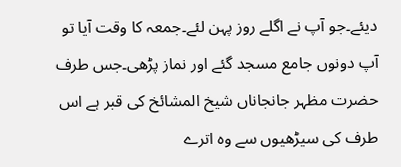دیئے۔جو آپ نے اگلے روز پہن لئے۔جمعہ کا وقت آیا تو آپ دونوں جامع مسجد گئے اور نماز پڑھی۔جس طرف حضرت مظہر جانجاناں شیخ المشائخ کی قبر ہے اس طرف کی سیڑھیوں سے وہ اترے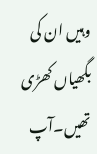وہیں ان کی بگھیاں کھڑی تھیں۔آپ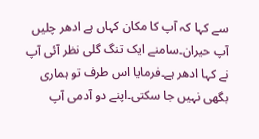سے کہا کہ آپ کا مکان کہاں ہے ادھر چلیں آپ حیران۔سامنے ایک تنگ گلی نظر آئی آپ نے کہا ادھر ہے۔فرمایا اس طرف تو ہماری بگھی نہیں جا سکتی۔اپنے دو آدمی آپ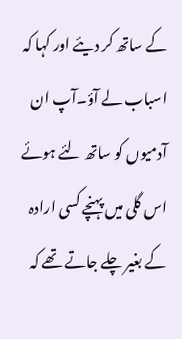کے ساتھ کر دیئے اور کہا کہ اسباب لے آؤ۔آپ ان آدمیوں کو ساتھ لئے ہوئے اس گلی میں پہنچے کسی ارادہ کے بغیر چلے جاتے تھے کہ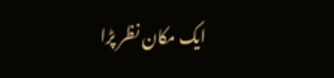ایک مکان نظر پڑا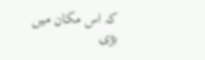کہ اس مکان میں بڑی